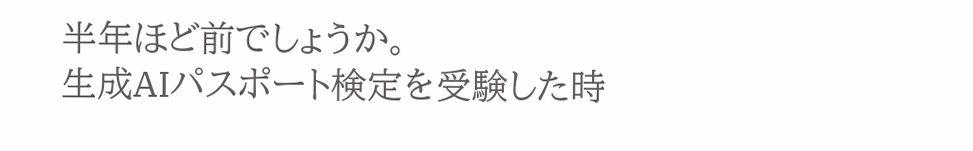半年ほど前でしょうか。
生成AIパスポート検定を受験した時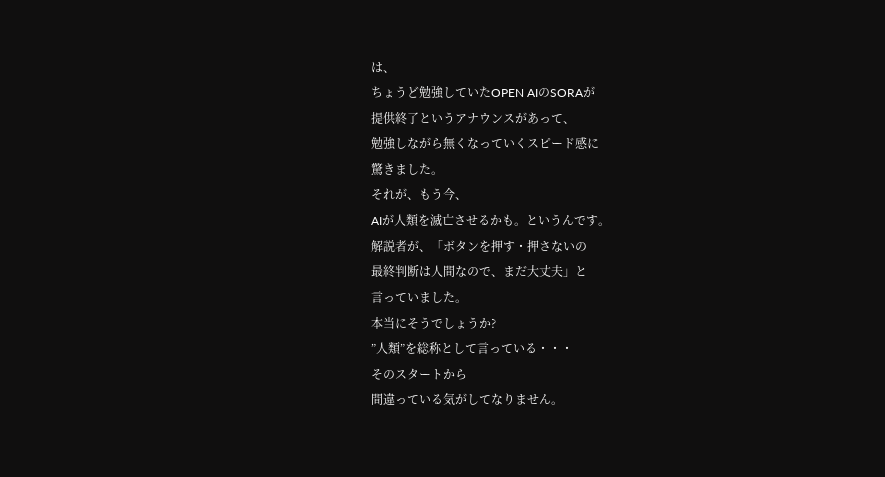は、
ちょうど勉強していたOPEN AIのSORAが
提供終了というアナウンスがあって、
勉強しながら無くなっていくスピード感に
驚きました。
それが、もう今、
AIが人類を滅亡させるかも。というんです。
解説者が、「ボタンを押す・押さないの
最終判断は人間なので、まだ大丈夫」と
言っていました。
本当にそうでしょうか?
”人類”を総称として言っている・・・
そのスタートから
間違っている気がしてなりません。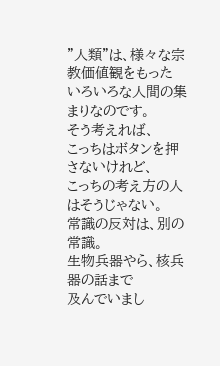”人類”は、様々な宗教価値観をもった
いろいろな人間の集まりなのです。
そう考えれば、
こっちはボタンを押さないけれど、
こっちの考え方の人はそうじゃない。
常識の反対は、別の常識。
生物兵器やら、核兵器の話まで
及んでいまし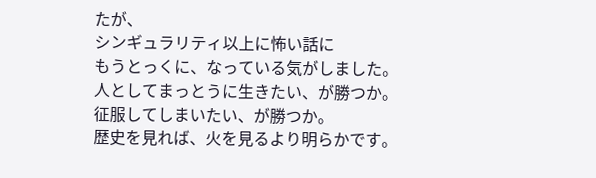たが、
シンギュラリティ以上に怖い話に
もうとっくに、なっている気がしました。
人としてまっとうに生きたい、が勝つか。
征服してしまいたい、が勝つか。
歴史を見れば、火を見るより明らかです。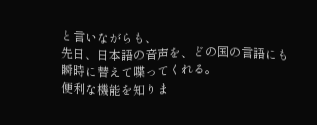と言いながらも、
先日、日本語の音声を、どの国の言語にも
瞬時に替えて喋ってくれる。
便利な機能を知りま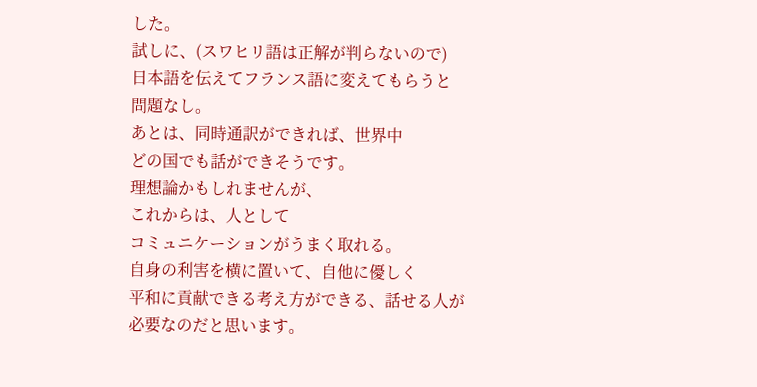した。
試しに、(スワヒリ語は正解が判らないので)
日本語を伝えてフランス語に変えてもらうと
問題なし。
あとは、同時通訳ができれば、世界中
どの国でも話ができそうです。
理想論かもしれませんが、
これからは、人として
コミュニケーションがうまく取れる。
自身の利害を横に置いて、自他に優しく
平和に貢献できる考え方ができる、話せる人が
必要なのだと思います。